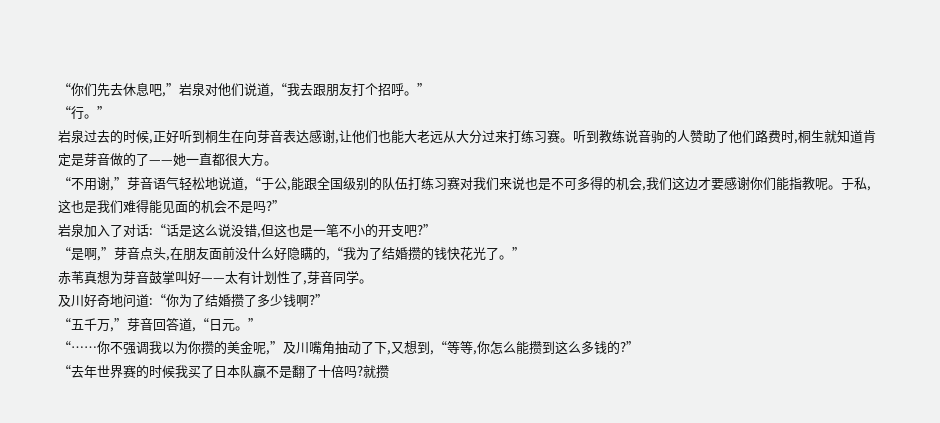“你们先去休息吧,”岩泉对他们说道,“我去跟朋友打个招呼。”
“行。”
岩泉过去的时候,正好听到桐生在向芽音表达感谢,让他们也能大老远从大分过来打练习赛。听到教练说音驹的人赞助了他们路费时,桐生就知道肯定是芽音做的了——她一直都很大方。
“不用谢,”芽音语气轻松地说道,“于公,能跟全国级别的队伍打练习赛对我们来说也是不可多得的机会,我们这边才要感谢你们能指教呢。于私,这也是我们难得能见面的机会不是吗?”
岩泉加入了对话:“话是这么说没错,但这也是一笔不小的开支吧?”
“是啊,”芽音点头,在朋友面前没什么好隐瞒的,“我为了结婚攒的钱快花光了。”
赤苇真想为芽音鼓掌叫好——太有计划性了,芽音同学。
及川好奇地问道:“你为了结婚攒了多少钱啊?”
“五千万,”芽音回答道,“日元。”
“……你不强调我以为你攒的美金呢,”及川嘴角抽动了下,又想到,“等等,你怎么能攒到这么多钱的?”
“去年世界赛的时候我买了日本队赢不是翻了十倍吗?就攒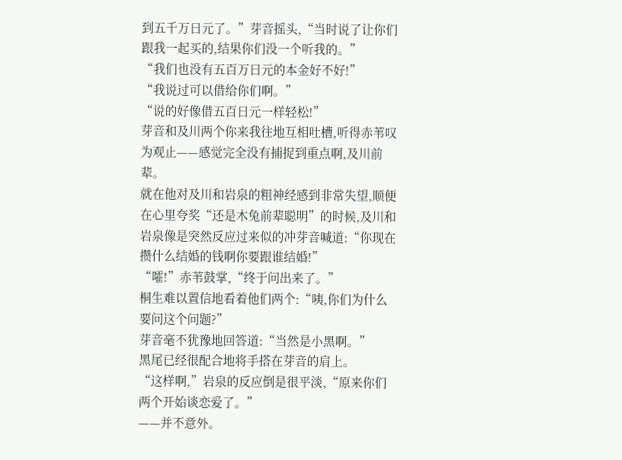到五千万日元了。”芽音摇头,“当时说了让你们跟我一起买的,结果你们没一个听我的。”
“我们也没有五百万日元的本金好不好!”
“我说过可以借给你们啊。”
“说的好像借五百日元一样轻松!”
芽音和及川两个你来我往地互相吐槽,听得赤苇叹为观止——感觉完全没有捕捉到重点啊,及川前辈。
就在他对及川和岩泉的粗神经感到非常失望,顺便在心里夸奖“还是木兔前辈聪明”的时候,及川和岩泉像是突然反应过来似的冲芽音喊道:“你现在攒什么结婚的钱啊你要跟谁结婚!”
“嚯!”赤苇鼓掌,“终于问出来了。”
桐生难以置信地看着他们两个:“咦,你们为什么要问这个问题?”
芽音毫不犹豫地回答道:“当然是小黑啊。”
黑尾已经很配合地将手搭在芽音的肩上。
“这样啊,”岩泉的反应倒是很平淡,“原来你们两个开始谈恋爱了。”
——并不意外。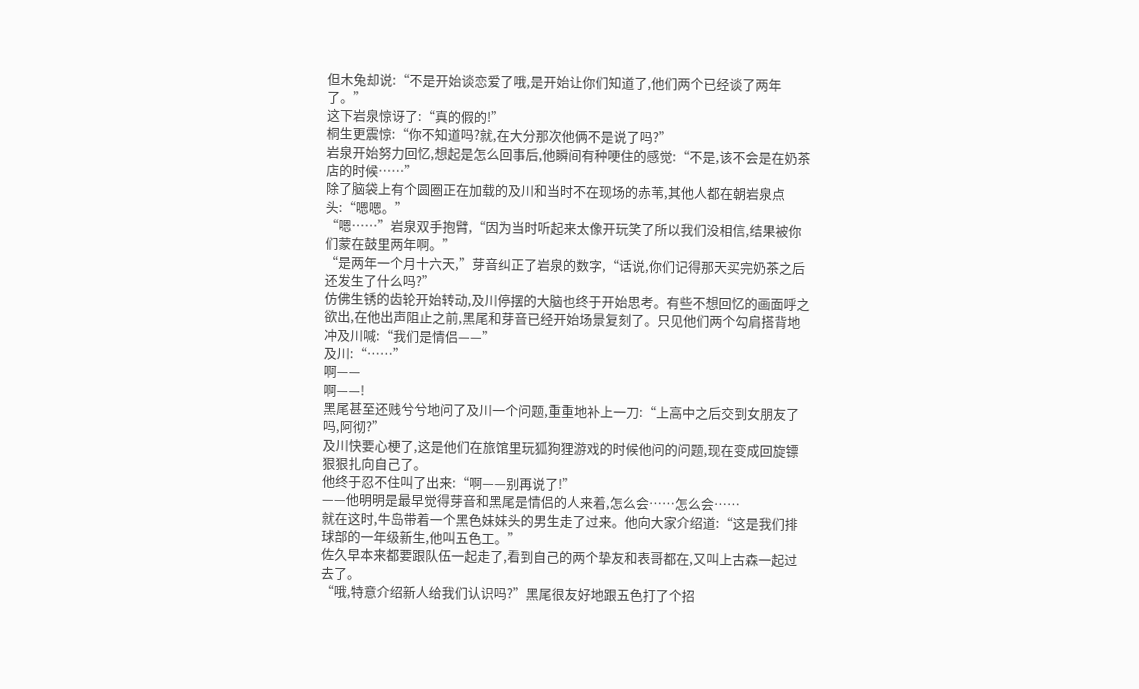但木兔却说:“不是开始谈恋爱了哦,是开始让你们知道了,他们两个已经谈了两年了。”
这下岩泉惊讶了:“真的假的!”
桐生更震惊:“你不知道吗?就,在大分那次他俩不是说了吗?”
岩泉开始努力回忆,想起是怎么回事后,他瞬间有种哽住的感觉:“不是,该不会是在奶茶店的时候……”
除了脑袋上有个圆圈正在加载的及川和当时不在现场的赤苇,其他人都在朝岩泉点头:“嗯嗯。”
“嗯……”岩泉双手抱臂,“因为当时听起来太像开玩笑了所以我们没相信,结果被你们蒙在鼓里两年啊。”
“是两年一个月十六天,”芽音纠正了岩泉的数字,“话说,你们记得那天买完奶茶之后还发生了什么吗?”
仿佛生锈的齿轮开始转动,及川停摆的大脑也终于开始思考。有些不想回忆的画面呼之欲出,在他出声阻止之前,黑尾和芽音已经开始场景复刻了。只见他们两个勾肩搭背地冲及川喊:“我们是情侣——”
及川:“……”
啊——
啊——!
黑尾甚至还贱兮兮地问了及川一个问题,重重地补上一刀:“上高中之后交到女朋友了吗,阿彻?”
及川快要心梗了,这是他们在旅馆里玩狐狗狸游戏的时候他问的问题,现在变成回旋镖狠狠扎向自己了。
他终于忍不住叫了出来:“啊——别再说了!”
——他明明是最早觉得芽音和黑尾是情侣的人来着,怎么会……怎么会……
就在这时,牛岛带着一个黑色妹妹头的男生走了过来。他向大家介绍道:“这是我们排球部的一年级新生,他叫五色工。”
佐久早本来都要跟队伍一起走了,看到自己的两个挚友和表哥都在,又叫上古森一起过去了。
“哦,特意介绍新人给我们认识吗?”黑尾很友好地跟五色打了个招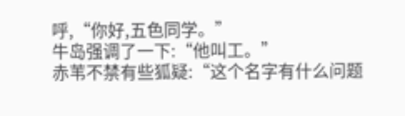呼,“你好,五色同学。”
牛岛强调了一下:“他叫工。”
赤苇不禁有些狐疑:“这个名字有什么问题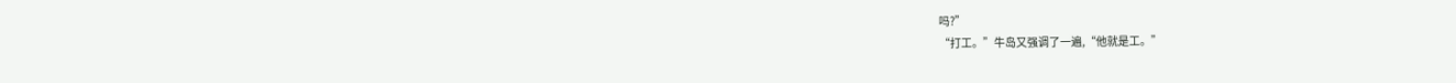吗?”
“打工。”牛岛又强调了一遍,“他就是工。”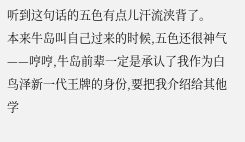听到这句话的五色有点儿汗流浃背了。
本来牛岛叫自己过来的时候,五色还很神气——哼哼,牛岛前辈一定是承认了我作为白鸟泽新一代王牌的身份,要把我介绍给其他学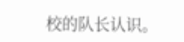校的队长认识。